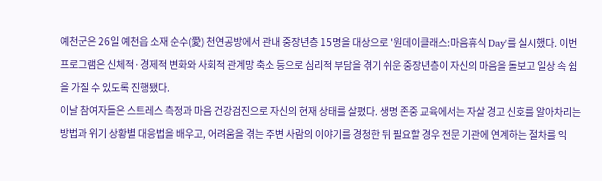예천군은 26일 예천읍 소재 순수(愛) 천연공방에서 관내 중장년층 15명을 대상으로 '원데이클래스:마음휴식 Day'를 실시했다. 이번 프로그램은 신체적·경제적 변화와 사회적 관계망 축소 등으로 심리적 부담을 겪기 쉬운 중장년층이 자신의 마음을 돌보고 일상 속 쉼을 가질 수 있도록 진행됐다.
이날 참여자들은 스트레스 측정과 마음 건강검진으로 자신의 현재 상태를 살폈다. 생명 존중 교육에서는 자살 경고 신호를 알아차리는 방법과 위기 상황별 대응법을 배우고, 어려움을 겪는 주변 사람의 이야기를 경청한 뒤 필요할 경우 전문 기관에 연계하는 절차를 익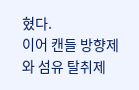혔다.
이어 캔들 방향제와 섬유 탈취제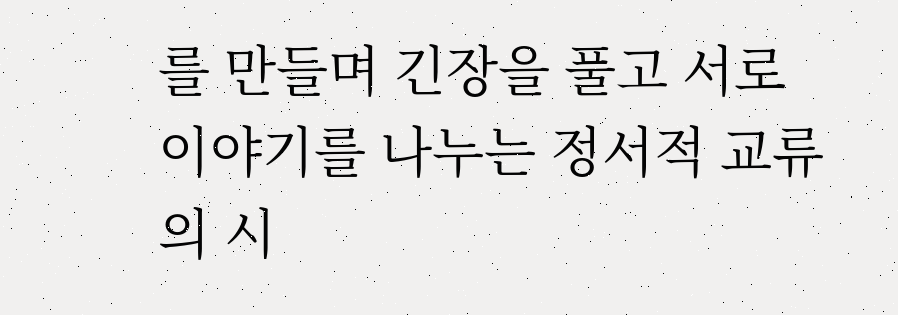를 만들며 긴장을 풀고 서로 이야기를 나누는 정서적 교류의 시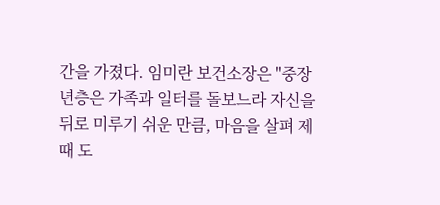간을 가졌다. 임미란 보건소장은 "중장년층은 가족과 일터를 돌보느라 자신을 뒤로 미루기 쉬운 만큼, 마음을 살펴 제때 도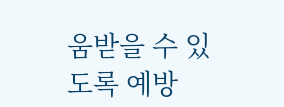움받을 수 있도록 예방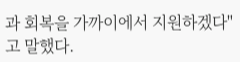과 회복을 가까이에서 지원하겠다"고 말했다.